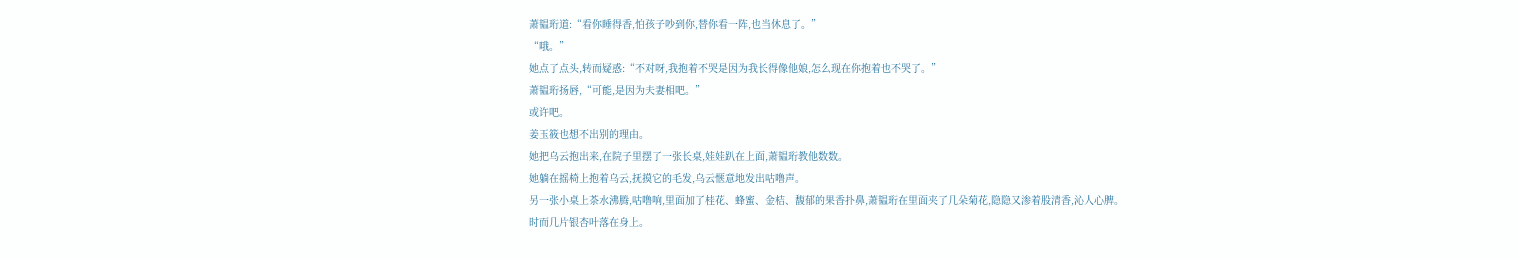萧韫珩道:“看你睡得香,怕孩子吵到你,替你看一阵,也当休息了。”
“哦。”
她点了点头,转而疑惑:“不对呀,我抱着不哭是因为我长得像他娘,怎么现在你抱着也不哭了。”
萧韫珩扬唇,“可能,是因为夫妻相吧。”
或许吧。
姜玉筱也想不出别的理由。
她把乌云抱出来,在院子里摆了一张长桌,娃娃趴在上面,萧韫珩教他数数。
她躺在摇椅上抱着乌云,抚摸它的毛发,乌云惬意地发出咕噜声。
另一张小桌上茶水沸腾,咕噜响,里面加了桂花、蜂蜜、金桔、馥郁的果香扑鼻,萧韫珩在里面夹了几朵菊花,隐隐又渗着股清香,沁人心脾。
时而几片银杏叶落在身上。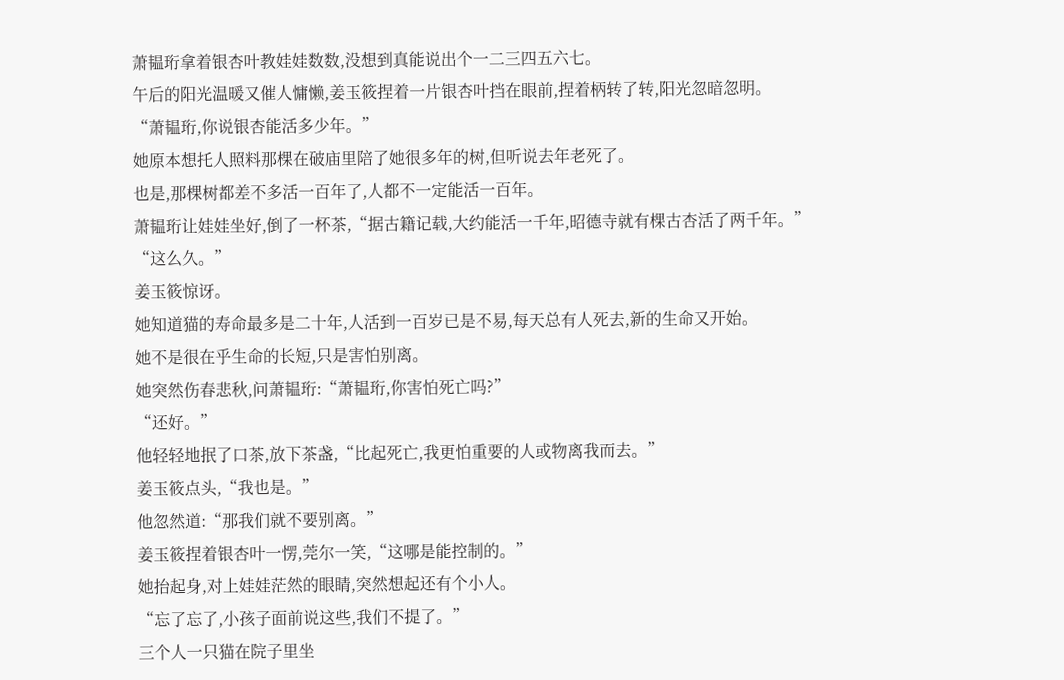萧韫珩拿着银杏叶教娃娃数数,没想到真能说出个一二三四五六七。
午后的阳光温暖又催人慵懒,姜玉筱捏着一片银杏叶挡在眼前,捏着柄转了转,阳光忽暗忽明。
“萧韫珩,你说银杏能活多少年。”
她原本想托人照料那棵在破庙里陪了她很多年的树,但听说去年老死了。
也是,那棵树都差不多活一百年了,人都不一定能活一百年。
萧韫珩让娃娃坐好,倒了一杯茶,“据古籍记载,大约能活一千年,昭德寺就有棵古杏活了两千年。”
“这么久。”
姜玉筱惊讶。
她知道猫的寿命最多是二十年,人活到一百岁已是不易,每天总有人死去,新的生命又开始。
她不是很在乎生命的长短,只是害怕别离。
她突然伤春悲秋,问萧韫珩:“萧韫珩,你害怕死亡吗?”
“还好。”
他轻轻地抿了口茶,放下茶盏,“比起死亡,我更怕重要的人或物离我而去。”
姜玉筱点头,“我也是。”
他忽然道:“那我们就不要别离。”
姜玉筱捏着银杏叶一愣,莞尔一笑,“这哪是能控制的。”
她抬起身,对上娃娃茫然的眼睛,突然想起还有个小人。
“忘了忘了,小孩子面前说这些,我们不提了。”
三个人一只猫在院子里坐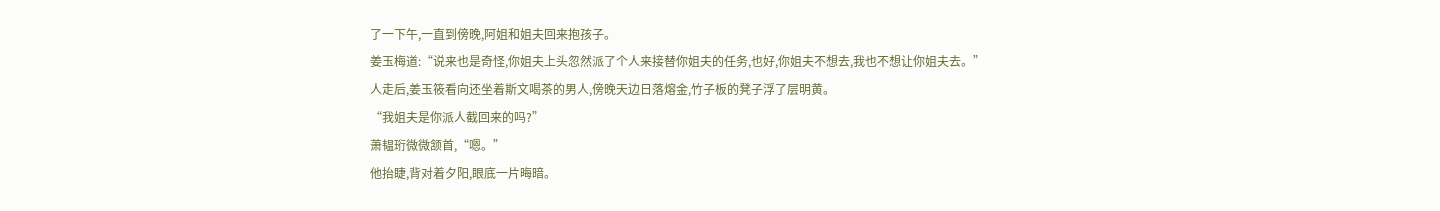了一下午,一直到傍晚,阿姐和姐夫回来抱孩子。
姜玉梅道:“说来也是奇怪,你姐夫上头忽然派了个人来接替你姐夫的任务,也好,你姐夫不想去,我也不想让你姐夫去。”
人走后,姜玉筱看向还坐着斯文喝茶的男人,傍晚天边日落熔金,竹子板的凳子浮了层明黄。
“我姐夫是你派人截回来的吗?”
萧韫珩微微颔首,“嗯。”
他抬睫,背对着夕阳,眼底一片晦暗。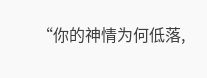“你的神情为何低落,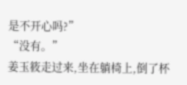是不开心吗?”
“没有。”
姜玉筱走过来,坐在躺椅上,倒了杯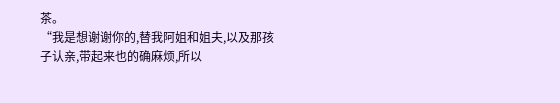茶。
“我是想谢谢你的,替我阿姐和姐夫,以及那孩子认亲,带起来也的确麻烦,所以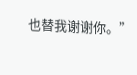也替我谢谢你。”